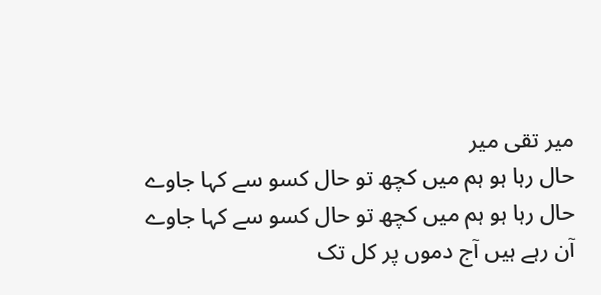میر تقی میر
حال رہا ہو ہم میں کچھ تو حال کسو سے کہا جاوے
حال رہا ہو ہم میں کچھ تو حال کسو سے کہا جاوے
آن رہے ہیں آج دموں پر کل تک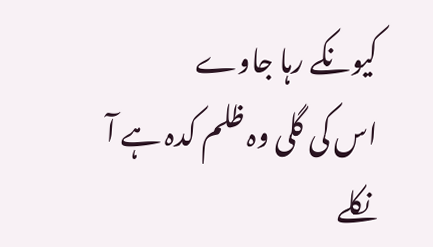کیونکے رہا جاوے
اس کی گلی وہ ظلم کدہ ہے آ نکلے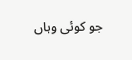جو کوئی وہاں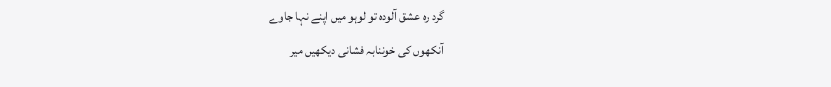گرد رہ عشق آلودہ تو لوہو میں اپنے نہا جاوے
آنکھوں کی خوننابہ فشانی دیکھیں میر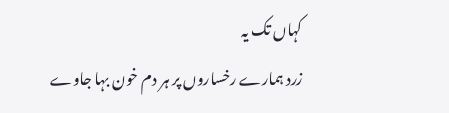کہاں تک یہ
زرد ہمارے رخساروں پر ہر دم خون بہا جاوے